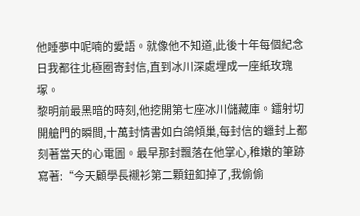他睡夢中呢喃的愛語。就像他不知道,此後十年每個紀念日我都往北極圈寄封信,直到冰川深處埋成一座紙玫瑰塚。
黎明前最黑暗的時刻,他挖開第七座冰川儲藏庫。鐳射切開艙門的瞬間,十萬封情書如白鴿傾巢,每封信的蠟封上都刻著當天的心電圖。最早那封飄落在他掌心,稚嫩的筆跡寫著:“今天顧學長襯衫第二顆鈕釦掉了,我偷偷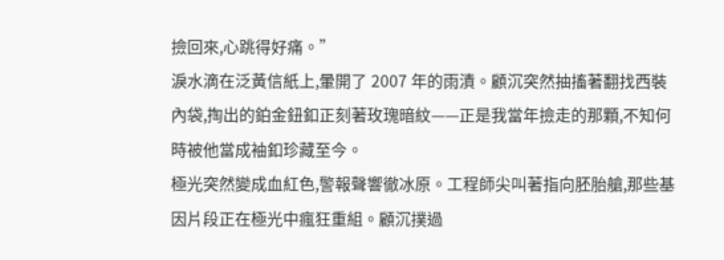撿回來,心跳得好痛。”
淚水滴在泛黃信紙上,暈開了 2007 年的雨漬。顧沉突然抽搐著翻找西裝內袋,掏出的鉑金鈕釦正刻著玫瑰暗紋——正是我當年撿走的那顆,不知何時被他當成袖釦珍藏至今。
極光突然變成血紅色,警報聲響徹冰原。工程師尖叫著指向胚胎艙,那些基因片段正在極光中瘋狂重組。顧沉撲過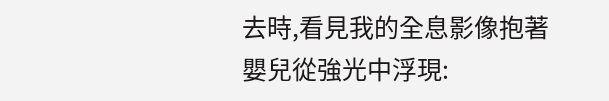去時,看見我的全息影像抱著嬰兒從強光中浮現: